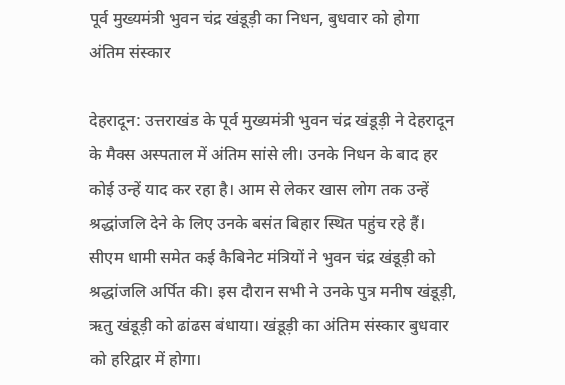पूर्व मुख्यमंत्री भुवन चंद्र खंडूड़ी का निधन, बुधवार को होगा अंतिम संस्कार

देहरादून: उत्तराखंड के पूर्व मुख्यमंत्री भुवन चंद्र खंडूड़ी ने देहरादून के मैक्स अस्पताल में अंतिम सांसे ली। उनके निधन के बाद हर कोई उन्हें याद कर रहा है। आम से लेकर खास लोग तक उन्हें श्रद्धांजलि देने के लिए उनके बसंत बिहार स्थित पहुंच रहे हैं। सीएम धामी समेत कई कैबिनेट मंत्रियों ने भुवन चंद्र खंडूड़ी को श्रद्धांजलि अर्पित की। इस दौरान सभी ने उनके पुत्र मनीष खंडूड़ी, ऋतु खंडूड़ी को ढांढस बंधाया। खंडूड़ी का अंतिम संस्कार बुधवार को हरिद्वार में होगा।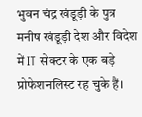भुवन चंद्र खंडूड़ी के पुत्र मनीष खंडूड़ी देश और विदेश में IT सेक्टर के एक बड़े प्रोफेशनलिस्ट रह चुके हैं।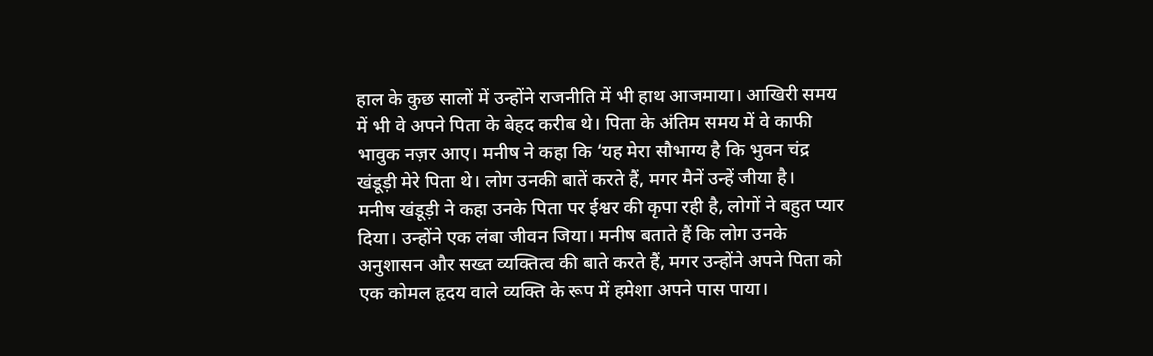हाल के कुछ सालों में उन्होंने राजनीति में भी हाथ आजमाया। आखिरी समय में भी वे अपने पिता के बेहद करीब थे। पिता के अंतिम समय में वे काफी भावुक नज़र आए। मनीष ने कहा कि ‘यह मेरा सौभाग्य है कि भुवन चंद्र खंडूड़ी मेरे पिता थे। लोग उनकी बातें करते हैं, मगर मैनें उन्हें जीया है।
मनीष खंडूड़ी ने कहा उनके पिता पर ईश्वर की कृपा रही है, लोगों ने बहुत प्यार दिया। उन्होंने एक लंबा जीवन जिया। मनीष बताते हैं कि लोग उनके अनुशासन और सख्त व्यक्तित्व की बाते करते हैं, मगर उन्होंने अपने पिता को एक कोमल हृदय वाले व्यक्ति के रूप में हमेशा अपने पास पाया।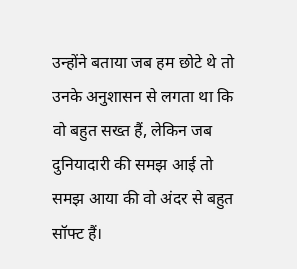उन्होंने बताया जब हम छोटे थे तो उनके अनुशासन से लगता था कि वो बहुत सख्त हैं, लेकिन जब दुनियादारी की समझ आई तो समझ आया की वो अंदर से बहुत सॉफ्ट हैं।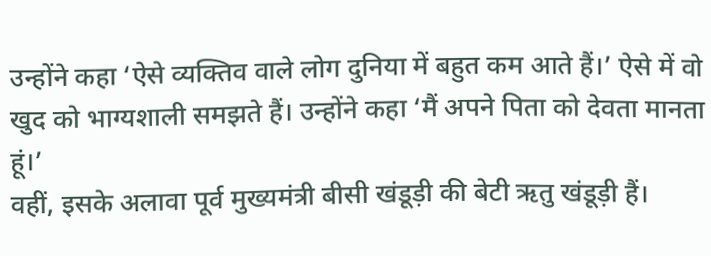उन्होंने कहा ‘ऐसे व्यक्तिव वाले लोग दुनिया में बहुत कम आते हैं।’ ऐसे में वो खुद को भाग्यशाली समझते हैं। उन्होंने कहा ‘मैं अपने पिता को देवता मानता हूं।’
वहीं, इसके अलावा पूर्व मुख्यमंत्री बीसी खंडूड़ी की बेटी ऋतु खंडूड़ी हैं।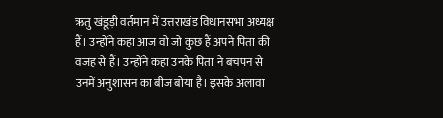ऋतु खंडूड़ी वर्तमान में उत्तराखंड विधानसभा अध्यक्ष हैं। उन्होंने कहा आज वो जो कुछ हैं अपने पिता की वजह से हैं। उन्होंने कहा उनके पिता ने बचपन से उनमें अनुशासन का बीज बोया है। इसके अलावा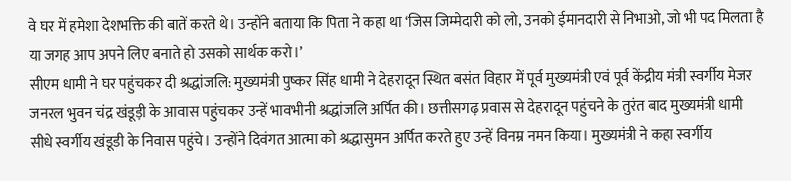वे घर में हमेशा देशभक्ति की बातें करते थे। उन्होंने बताया कि पिता ने कहा था ‘जिस जिम्मेदारी को लो, उनको ईमानदारी से निभाओ, जो भी पद मिलता है या जगह आप अपने लिए बनाते हो उसको सार्थक करो।’
सीएम धामी ने घर पहुंचकर दी श्रद्धांजलि: मुख्यमंत्री पुष्कर सिंह धामी ने देहरादून स्थित बसंत विहार में पूर्व मुख्यमंत्री एवं पूर्व केंद्रीय मंत्री स्वर्गीय मेजर जनरल भुवन चंद्र खंडूड़ी के आवास पहुंचकर उन्हें भावभीनी श्रद्धांजलि अर्पित की। छत्तीसगढ़ प्रवास से देहरादून पहुंचने के तुरंत बाद मुख्यमंत्री धामी सीधे स्वर्गीय खंडूडी के निवास पहुंचे। उन्होंने दिवंगत आत्मा को श्रद्धासुमन अर्पित करते हुए उन्हें विनम्र नमन किया। मुख्यमंत्री ने कहा स्वर्गीय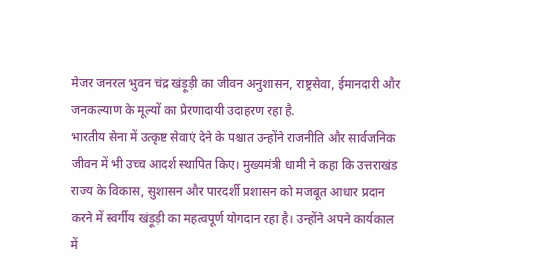मेजर जनरल भुवन चंद्र खंड़ूड़ी का जीवन अनुशासन, राष्ट्रसेवा, ईमानदारी और जनकल्याण के मूल्यों का प्रेरणादायी उदाहरण रहा है.
भारतीय सेना में उत्कृष्ट सेवाएं देने के पश्चात उन्होंने राजनीति और सार्वजनिक जीवन में भी उच्च आदर्श स्थापित किए। मुख्यमंत्री धामी ने कहा कि उत्तराखंड राज्य के विकास, सुशासन और पारदर्शी प्रशासन को मजबूत आधार प्रदान करने में स्वर्गीय खंड़ूड़ी का महत्वपूर्ण योगदान रहा है। उन्होंने अपने कार्यकाल में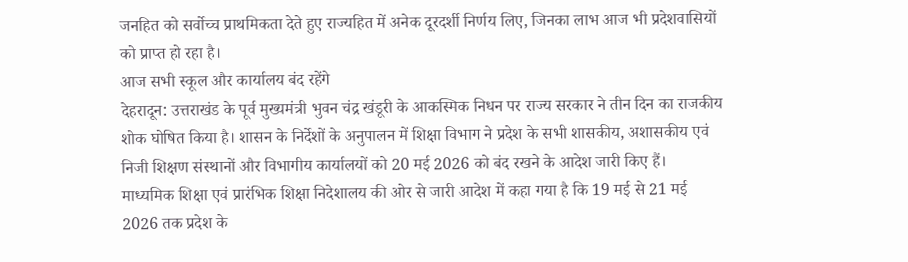जनहित को सर्वोच्च प्राथमिकता देते हुए राज्यहित में अनेक दूरदर्शी निर्णय लिए, जिनका लाभ आज भी प्रदेशवासियों को प्राप्त हो रहा है।
आज सभी स्कूल और कार्यालय बंद रहेंगे
देहरादून: उत्तराखंड के पूर्व मुख्यमंत्री भुवन चंद्र खंडूरी के आकस्मिक निधन पर राज्य सरकार ने तीन दिन का राजकीय शोक घोषित किया है। शासन के निर्देशों के अनुपालन में शिक्षा विभाग ने प्रदेश के सभी शासकीय, अशासकीय एवं निजी शिक्षण संस्थानों और विभागीय कार्यालयों को 20 मई 2026 को बंद रखने के आदेश जारी किए हैं।
माध्यमिक शिक्षा एवं प्रारंभिक शिक्षा निदेशालय की ओर से जारी आदेश में कहा गया है कि 19 मई से 21 मई 2026 तक प्रदेश के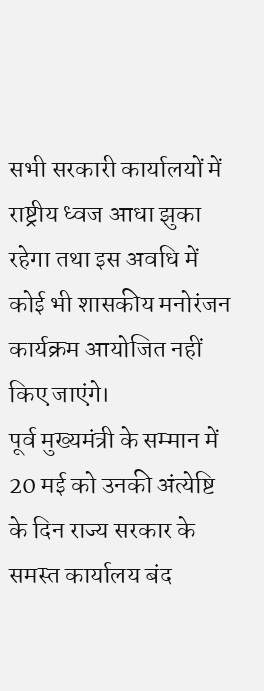सभी सरकारी कार्यालयों में राष्ट्रीय ध्वज आधा झुका रहेगा तथा इस अवधि में कोई भी शासकीय मनोरंजन कार्यक्रम आयोजित नहीं किए जाएंगे।
पूर्व मुख्यमंत्री के सम्मान में 20 मई को उनकी अंत्येष्टि के दिन राज्य सरकार के समस्त कार्यालय बंद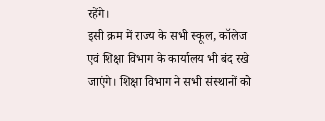रहेंगे।
इसी क्रम में राज्य के सभी स्कूल, कॉलेज एवं शिक्षा विभाग के कार्यालय भी बंद रखे जाएंगे। शिक्षा विभाग ने सभी संस्थानों को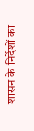शासन के निर्देशों का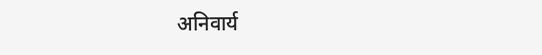अनिवार्य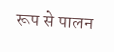रूप से पालन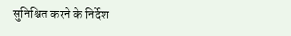सुनिश्चित करने के निर्देश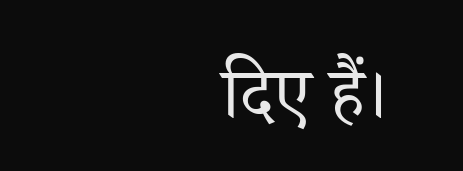दिए हैं।